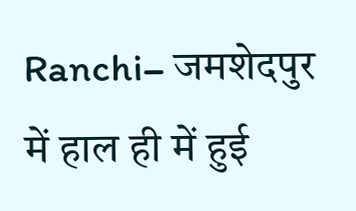Ranchi– जमशेदपुर में हाल ही में हुई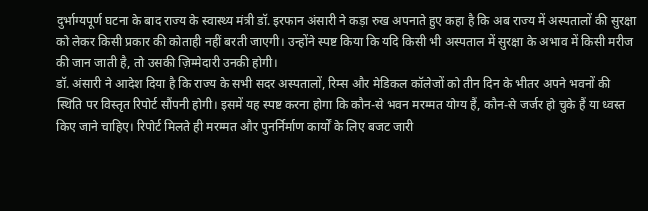दुर्भाग्यपूर्ण घटना के बाद राज्य के स्वास्थ्य मंत्री डॉ. इरफान अंसारी ने कड़ा रुख अपनाते हुए कहा है कि अब राज्य में अस्पतालों की सुरक्षा को लेकर किसी प्रकार की कोताही नहीं बरती जाएगी। उन्होंने स्पष्ट किया कि यदि किसी भी अस्पताल में सुरक्षा के अभाव में किसी मरीज की जान जाती है, तो उसकी ज़िम्मेदारी उनकी होगी।
डॉ. अंसारी ने आदेश दिया है कि राज्य के सभी सदर अस्पतालों, रिम्स और मेडिकल कॉलेजों को तीन दिन के भीतर अपने भवनों की स्थिति पर विस्तृत रिपोर्ट सौंपनी होगी। इसमें यह स्पष्ट करना होगा कि कौन-से भवन मरम्मत योग्य हैं, कौन-से जर्जर हो चुके हैं या ध्वस्त किए जाने चाहिए। रिपोर्ट मिलते ही मरम्मत और पुनर्निर्माण कार्यों के लिए बजट जारी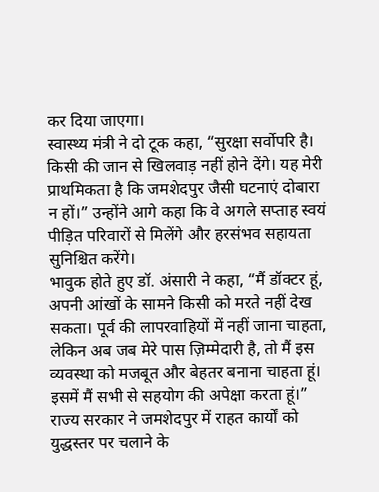कर दिया जाएगा।
स्वास्थ्य मंत्री ने दो टूक कहा, “सुरक्षा सर्वोपरि है। किसी की जान से खिलवाड़ नहीं होने देंगे। यह मेरी प्राथमिकता है कि जमशेदपुर जैसी घटनाएं दोबारा न हों।” उन्होंने आगे कहा कि वे अगले सप्ताह स्वयं पीड़ित परिवारों से मिलेंगे और हरसंभव सहायता सुनिश्चित करेंगे।
भावुक होते हुए डॉ. अंसारी ने कहा, “मैं डॉक्टर हूं, अपनी आंखों के सामने किसी को मरते नहीं देख सकता। पूर्व की लापरवाहियों में नहीं जाना चाहता, लेकिन अब जब मेरे पास ज़िम्मेदारी है, तो मैं इस व्यवस्था को मजबूत और बेहतर बनाना चाहता हूं। इसमें मैं सभी से सहयोग की अपेक्षा करता हूं।”
राज्य सरकार ने जमशेदपुर में राहत कार्यों को युद्धस्तर पर चलाने के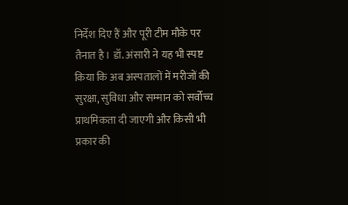निर्देश दिए हैं और पूरी टीम मौके पर तैनात है। डॉ. अंसारी ने यह भी स्पष्ट किया कि अब अस्पतालों में मरीजों की सुरक्षा, सुविधा और सम्मान को सर्वोच्च प्राथमिकता दी जाएगी और किसी भी प्रकार की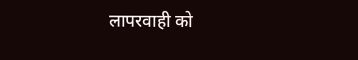लापरवाही को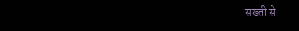सख्ती से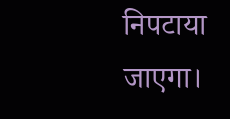निपटाया जाएगा।